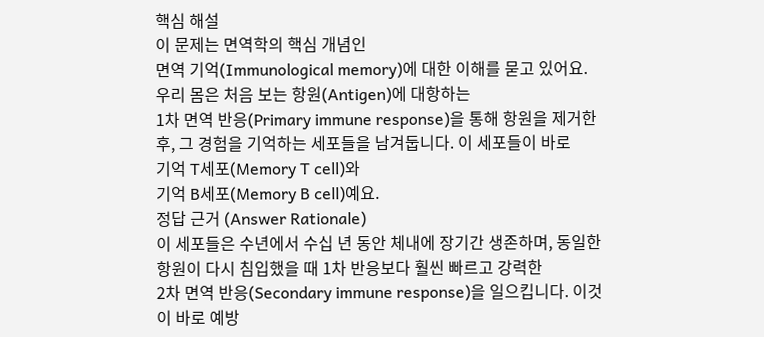핵심 해설
이 문제는 면역학의 핵심 개념인
면역 기억(Immunological memory)에 대한 이해를 묻고 있어요. 우리 몸은 처음 보는 항원(Antigen)에 대항하는
1차 면역 반응(Primary immune response)을 통해 항원을 제거한 후, 그 경험을 기억하는 세포들을 남겨둡니다. 이 세포들이 바로
기억 T세포(Memory T cell)와
기억 B세포(Memory B cell)예요.
정답 근거 (Answer Rationale)
이 세포들은 수년에서 수십 년 동안 체내에 장기간 생존하며, 동일한 항원이 다시 침입했을 때 1차 반응보다 훨씬 빠르고 강력한
2차 면역 반응(Secondary immune response)을 일으킵니다. 이것이 바로 예방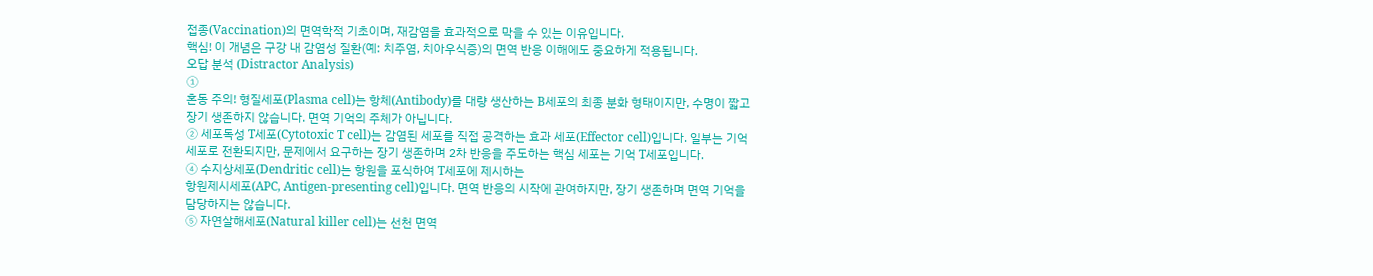접종(Vaccination)의 면역학적 기초이며, 재감염을 효과적으로 막을 수 있는 이유입니다.
핵심! 이 개념은 구강 내 감염성 질환(예: 치주염, 치아우식증)의 면역 반응 이해에도 중요하게 적용됩니다.
오답 분석 (Distractor Analysis)
①
혼동 주의! 형질세포(Plasma cell)는 항체(Antibody)를 대량 생산하는 B세포의 최종 분화 형태이지만, 수명이 짧고 장기 생존하지 않습니다. 면역 기억의 주체가 아닙니다.
② 세포독성 T세포(Cytotoxic T cell)는 감염된 세포를 직접 공격하는 효과 세포(Effector cell)입니다. 일부는 기억 세포로 전환되지만, 문제에서 요구하는 장기 생존하며 2차 반응을 주도하는 핵심 세포는 기억 T세포입니다.
④ 수지상세포(Dendritic cell)는 항원을 포식하여 T세포에 제시하는
항원제시세포(APC, Antigen-presenting cell)입니다. 면역 반응의 시작에 관여하지만, 장기 생존하며 면역 기억을 담당하지는 않습니다.
⑤ 자연살해세포(Natural killer cell)는 선천 면역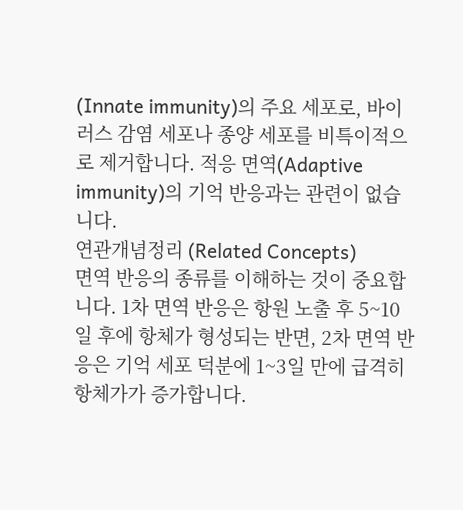(Innate immunity)의 주요 세포로, 바이러스 감염 세포나 종양 세포를 비특이적으로 제거합니다. 적응 면역(Adaptive immunity)의 기억 반응과는 관련이 없습니다.
연관개념정리 (Related Concepts)
면역 반응의 종류를 이해하는 것이 중요합니다. 1차 면역 반응은 항원 노출 후 5~10일 후에 항체가 형성되는 반면, 2차 면역 반응은 기억 세포 덕분에 1~3일 만에 급격히 항체가가 증가합니다.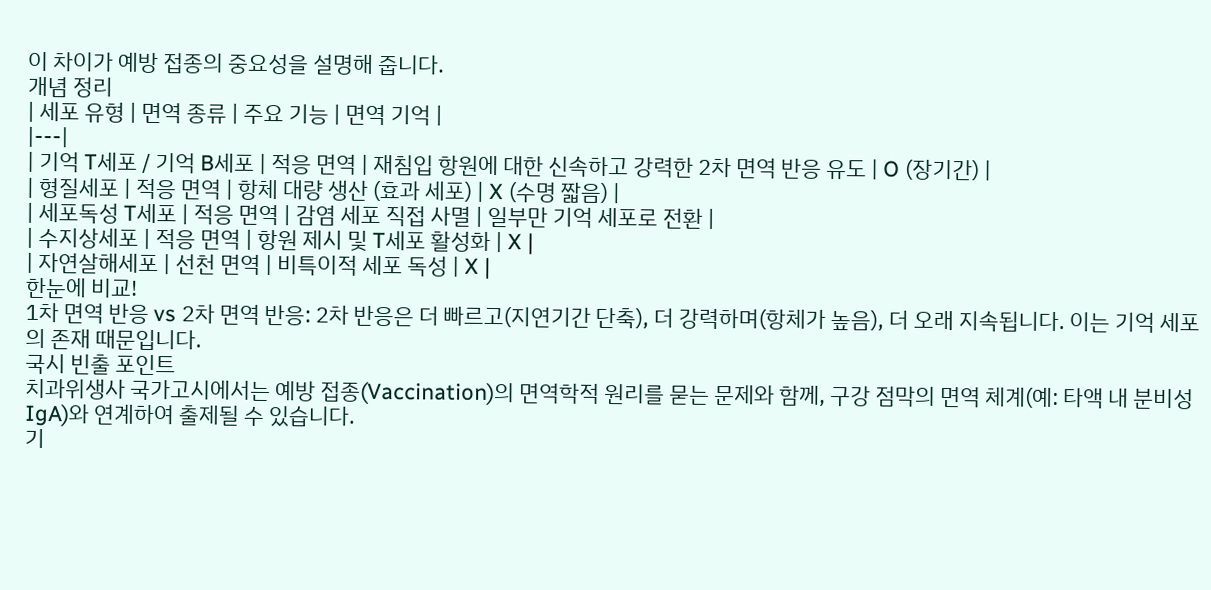이 차이가 예방 접종의 중요성을 설명해 줍니다.
개념 정리
| 세포 유형 | 면역 종류 | 주요 기능 | 면역 기억 |
|---|
| 기억 T세포 / 기억 B세포 | 적응 면역 | 재침입 항원에 대한 신속하고 강력한 2차 면역 반응 유도 | O (장기간) |
| 형질세포 | 적응 면역 | 항체 대량 생산 (효과 세포) | X (수명 짧음) |
| 세포독성 T세포 | 적응 면역 | 감염 세포 직접 사멸 | 일부만 기억 세포로 전환 |
| 수지상세포 | 적응 면역 | 항원 제시 및 T세포 활성화 | X |
| 자연살해세포 | 선천 면역 | 비특이적 세포 독성 | X |
한눈에 비교!
1차 면역 반응 vs 2차 면역 반응: 2차 반응은 더 빠르고(지연기간 단축), 더 강력하며(항체가 높음), 더 오래 지속됩니다. 이는 기억 세포의 존재 때문입니다.
국시 빈출 포인트
치과위생사 국가고시에서는 예방 접종(Vaccination)의 면역학적 원리를 묻는 문제와 함께, 구강 점막의 면역 체계(예: 타액 내 분비성 IgA)와 연계하여 출제될 수 있습니다.
기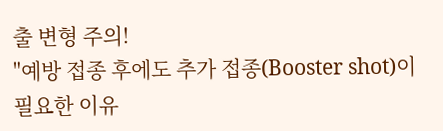출 변형 주의!
"예방 접종 후에도 추가 접종(Booster shot)이 필요한 이유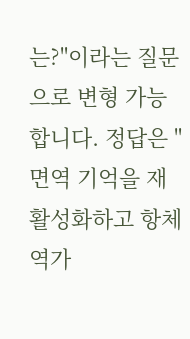는?"이라는 질문으로 변형 가능합니다. 정답은 "면역 기억을 재활성화하고 항체 역가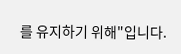를 유지하기 위해"입니다.